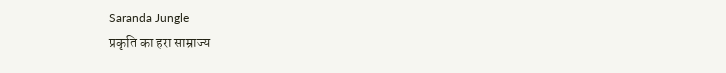Saranda Jungle
प्रकृति का हरा साम्राज्य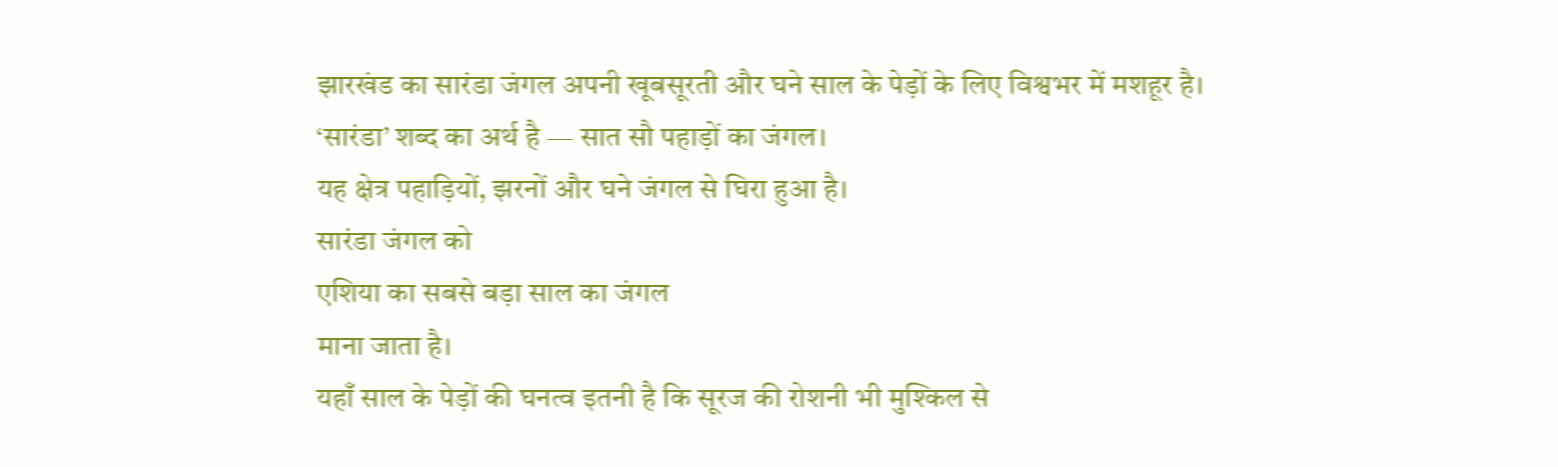झारखंड का सारंडा जंगल अपनी खूबसूरती और घने साल के पेड़ों के लिए विश्वभर में मशहूर है।
‘सारंडा’ शब्द का अर्थ है — सात सौ पहाड़ों का जंगल।
यह क्षेत्र पहाड़ियों, झरनों और घने जंगल से घिरा हुआ है।
सारंडा जंगल को
एशिया का सबसे बड़ा साल का जंगल
माना जाता है।
यहाँ साल के पेड़ों की घनत्व इतनी है कि सूरज की रोशनी भी मुश्किल से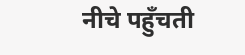नीचे पहुँचती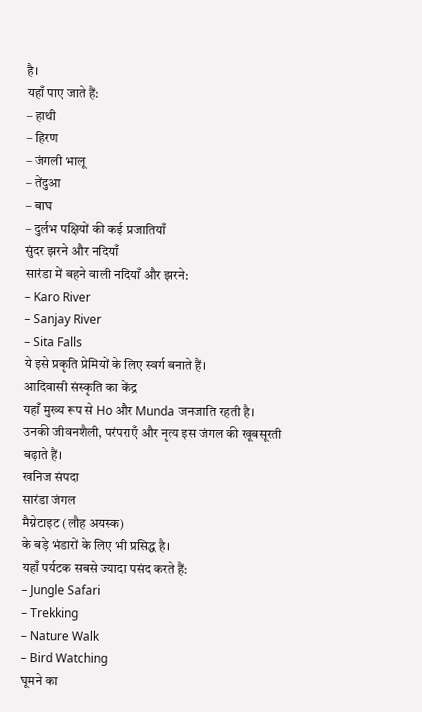है।
यहाँ पाए जाते हैं:
– हाथी
– हिरण
– जंगली भालू
– तेंदुआ
– बाघ
– दुर्लभ पक्षियों की कई प्रजातियाँ
सुंदर झरने और नदियाँ
सारंडा में बहने वाली नदियाँ और झरने:
– Karo River
– Sanjay River
– Sita Falls
ये इसे प्रकृति प्रेमियों के लिए स्वर्ग बनाते हैं।
आदिवासी संस्कृति का केंद्र
यहाँ मुख्य रूप से Ho और Munda जनजाति रहती है।
उनकी जीवनशैली, परंपराएँ और नृत्य इस जंगल की खूबसूरती बढ़ाते हैं।
खनिज संपदा
सारंडा जंगल
मैग्नेटाइट (लौह अयस्क)
के बड़े भंडारों के लिए भी प्रसिद्ध है।
यहाँ पर्यटक सबसे ज्यादा पसंद करते हैं:
– Jungle Safari
– Trekking
– Nature Walk
– Bird Watching
घूमने का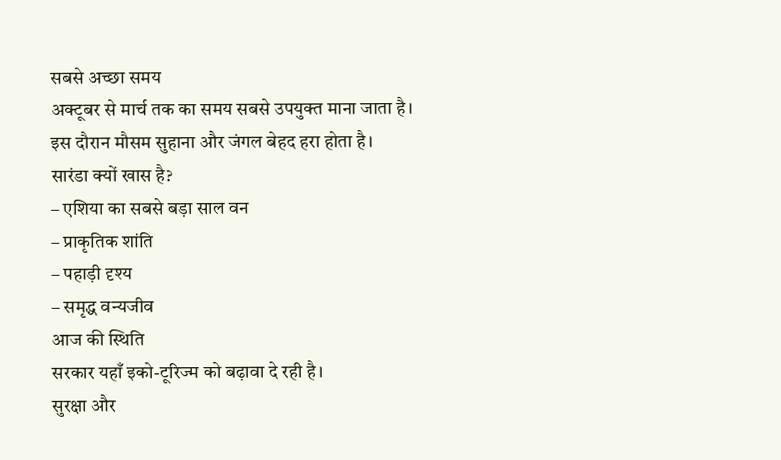सबसे अच्छा समय
अक्टूबर से मार्च तक का समय सबसे उपयुक्त माना जाता है।
इस दौरान मौसम सुहाना और जंगल बेहद हरा होता है।
सारंडा क्यों खास है?
– एशिया का सबसे बड़ा साल वन
– प्राकृतिक शांति
– पहाड़ी दृश्य
– समृद्ध वन्यजीव
आज की स्थिति
सरकार यहाँ इको-टूरिज्म को बढ़ावा दे रही है।
सुरक्षा और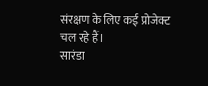संरक्षण के लिए कई प्रोजेक्ट चल रहे हैं।
सारंडा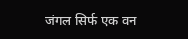जंगल सिर्फ एक वन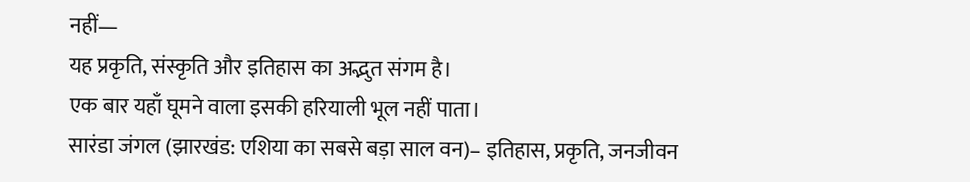नहीं—
यह प्रकृति, संस्कृति और इतिहास का अद्भुत संगम है।
एक बार यहाँ घूमने वाला इसकी हरियाली भूल नहीं पाता।
सारंडा जंगल (झारखंड: एशिया का सबसे बड़ा साल वन)– इतिहास, प्रकृति, जनजीवन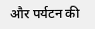और पर्यटन की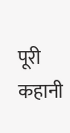पूरी कहानी